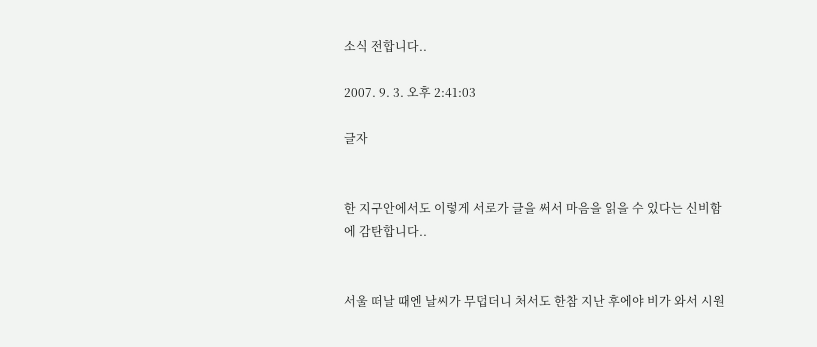소식 전합니다..

2007. 9. 3. 오후 2:41:03

글자


한 지구안에서도 이렇게 서로가 글을 써서 마음을 읽을 수 있다는 신비함에 감탄합니다..


서울 떠날 때엔 날씨가 무덥더니 처서도 한참 지난 후에야 비가 와서 시원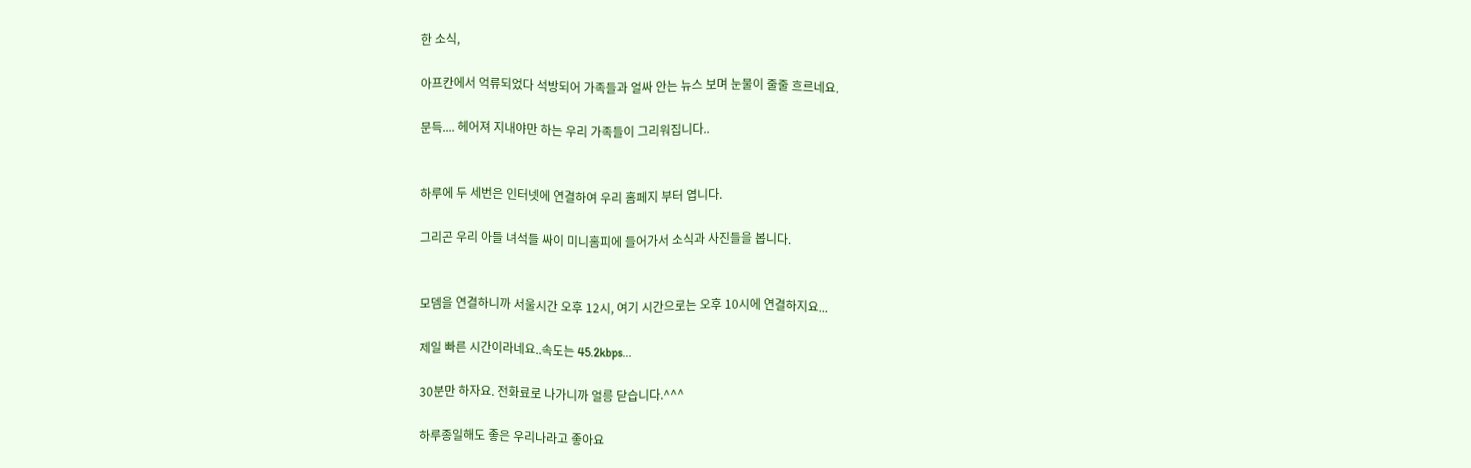한 소식,

아프칸에서 억류되었다 석방되어 가족들과 얼싸 안는 뉴스 보며 눈물이 줄줄 흐르네요.

문득.... 헤어져 지내야만 하는 우리 가족들이 그리워집니다..


하루에 두 세번은 인터넷에 연결하여 우리 홈페지 부터 엽니다.

그리곤 우리 아들 녀석들 싸이 미니홈피에 들어가서 소식과 사진들을 봅니다.


모뎀을 연결하니까 서울시간 오후 12시, 여기 시간으로는 오후 10시에 연결하지요...

제일 빠른 시간이라네요..속도는 45.2kbps...

30분만 하자요. 전화료로 나가니까 얼릉 닫습니다.^^^

하루종일해도 좋은 우리나라고 좋아요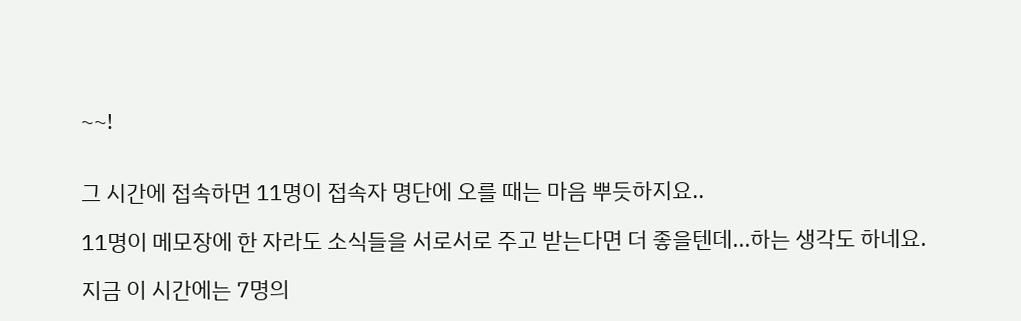~~!


그 시간에 접속하면 11명이 접속자 명단에 오를 때는 마음 뿌듯하지요..

11명이 메모장에 한 자라도 소식들을 서로서로 주고 받는다면 더 좋을텐데...하는 생각도 하네요.

지금 이 시간에는 7명의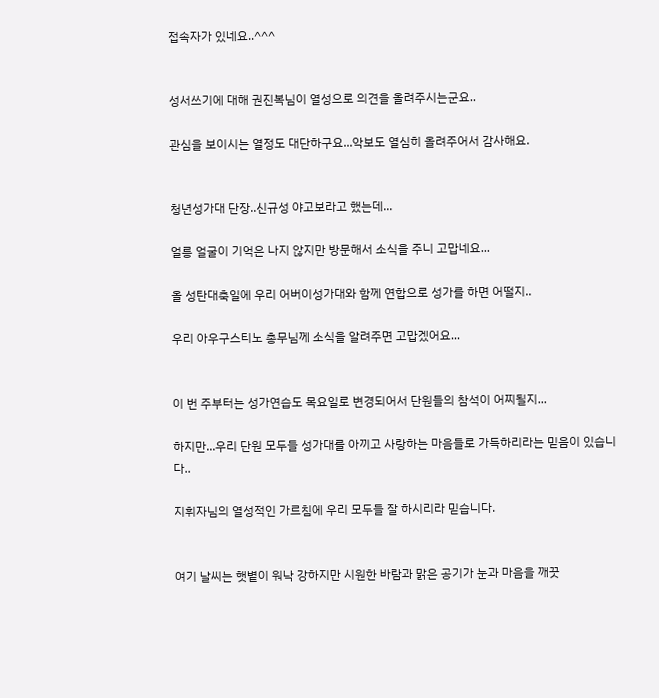접속자가 있네요..^^^


성서쓰기에 대해 권진복님이 열성으로 의견을 올려주시는군요..

관심을 보이시는 열정도 대단하구요...악보도 열심히 올려주어서 감사해요.


청년성가대 단장..신규성 야고보라고 했는데...

얼릉 얼굴이 기억은 나지 않지만 방문해서 소식을 주니 고맙네요...

올 성탄대축일에 우리 어버이성가대와 함께 연합으로 성가를 하면 어떨지..

우리 아우구스티노 총무님께 소식을 알려주면 고맙겠어요...


이 번 주부터는 성가연습도 목요일로 변경되어서 단원들의 참석이 어찌될지...

하지만...우리 단원 모두들 성가대를 아끼고 사랑하는 마음들로 가득하리라는 믿음이 있습니다..

지휘자님의 열성적인 가르침에 우리 모두들 잘 하시리라 믿습니다.


여기 날씨는 햇볕이 워낙 강하지만 시원한 바람과 맑은 공기가 눈과 마음을 깨끗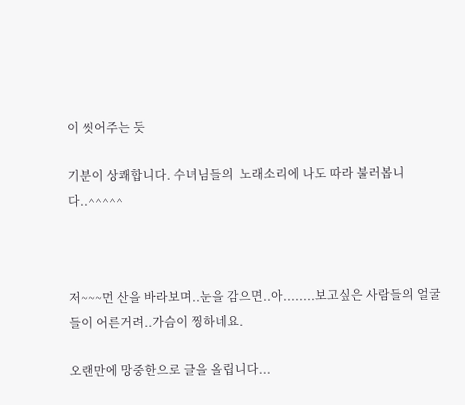이 씻어주는 듯

기분이 상쾌합니다. 수녀님들의  노래소리에 나도 따라 불러봅니다..^^^^^



저~~~먼 산을 바라보며..눈을 감으면..아........보고싶은 사람들의 얼굴들이 어른거려..가슴이 찡하네요.

오랜만에 망중한으로 글을 올립니다...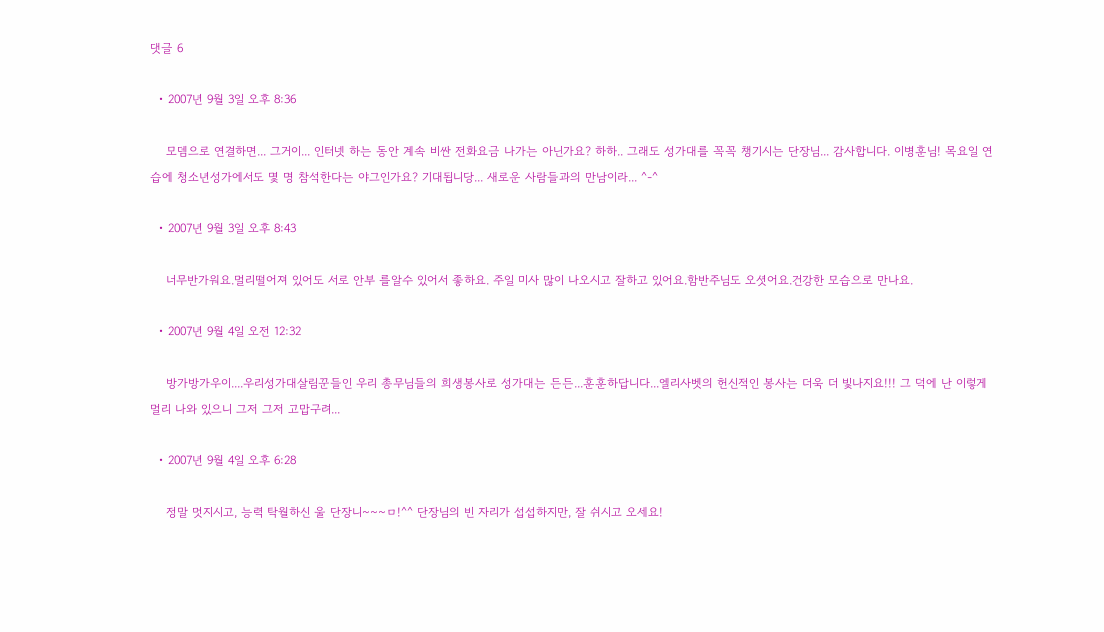댓글 6

  • 2007년 9월 3일 오후 8:36

    모뎀으로 연결하면... 그거이... 인터넷 하는 동안 계속 비싼 전화요금 나가는 아닌가요? 하하.. 그래도 성가대를 꼭꼭 챙기시는 단장님... 감사합니다. 이병훈님! 목요일 연습에 청소년성가에서도 몇 명 참석한다는 야그인가요? 기대됩니당... 새로운 사람들과의 만남이라... ^-^

  • 2007년 9월 3일 오후 8:43

    너무반가워요.멀리떨어져 있어도 서로 안부 를알수 있어서 좋하요. 주일 미사 많이 나오시고 잘하고 있어요.함반주님도 오셧어요.건강한 모습으로 만나요.

  • 2007년 9월 4일 오전 12:32

    방가방가우이....우리성가대살림꾼들인 우리 총무님들의 희생봉사로 성가대는 든든...훈훈하답니다...엘리사벳의 헌신적인 봉사는 더욱 더 빛나지요!!! 그 덕에 난 이렇게 멀리 나와 있으니 그저 그저 고맙구려...

  • 2007년 9월 4일 오후 6:28

    정말 멋지시고, 능력 탁월하신 울 단장니~~~ㅁ!^^ 단장님의 빈 자리가 섭섭하지만, 잘 쉬시고 오세요!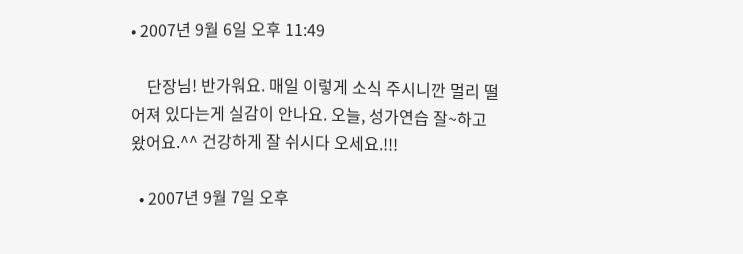• 2007년 9월 6일 오후 11:49

    단장님! 반가워요. 매일 이렇게 소식 주시니깐 멀리 떨어져 있다는게 실감이 안나요. 오늘, 성가연습 잘~하고 왔어요.^^ 건강하게 잘 쉬시다 오세요.!!!

  • 2007년 9월 7일 오후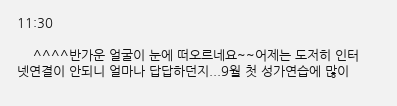11:30

    ^^^^반가운 얼굴이 눈에 떠오르네요~~어제는 도저히 인터넷연결이 안되니 얼마나 답답하던지...9월 첫 성가연습에 많이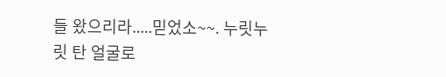들 왔으리라.....믿었소~~. 누릿누릿 탄 얼굴로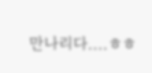만나리다....ㅎㅎ